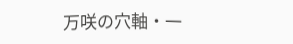万咲の穴軸・一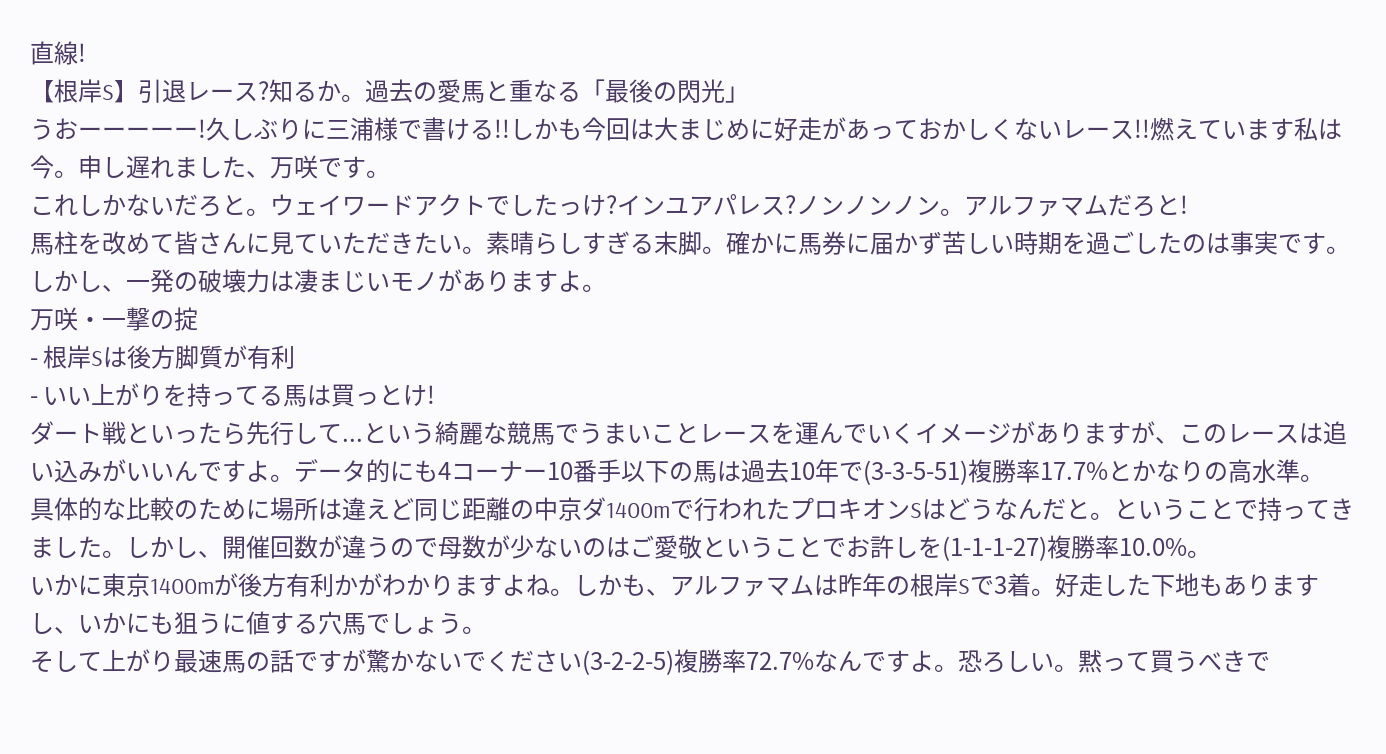直線!
【根岸S】引退レース?知るか。過去の愛馬と重なる「最後の閃光」
うおーーーーー!久しぶりに三浦様で書ける!!しかも今回は大まじめに好走があっておかしくないレース!!燃えています私は今。申し遅れました、万咲です。
これしかないだろと。ウェイワードアクトでしたっけ?インユアパレス?ノンノンノン。アルファマムだろと!
馬柱を改めて皆さんに見ていただきたい。素晴らしすぎる末脚。確かに馬券に届かず苦しい時期を過ごしたのは事実です。
しかし、一発の破壊力は凄まじいモノがありますよ。
万咲・一撃の掟
- 根岸Sは後方脚質が有利
- いい上がりを持ってる馬は買っとけ!
ダート戦といったら先行して...という綺麗な競馬でうまいことレースを運んでいくイメージがありますが、このレースは追い込みがいいんですよ。データ的にも4コーナー10番手以下の馬は過去10年で(3-3-5-51)複勝率17.7%とかなりの高水準。
具体的な比較のために場所は違えど同じ距離の中京ダ1400mで行われたプロキオンSはどうなんだと。ということで持ってきました。しかし、開催回数が違うので母数が少ないのはご愛敬ということでお許しを(1-1-1-27)複勝率10.0%。
いかに東京1400mが後方有利かがわかりますよね。しかも、アルファマムは昨年の根岸Sで3着。好走した下地もありますし、いかにも狙うに値する穴馬でしょう。
そして上がり最速馬の話ですが驚かないでください(3-2-2-5)複勝率72.7%なんですよ。恐ろしい。黙って買うべきで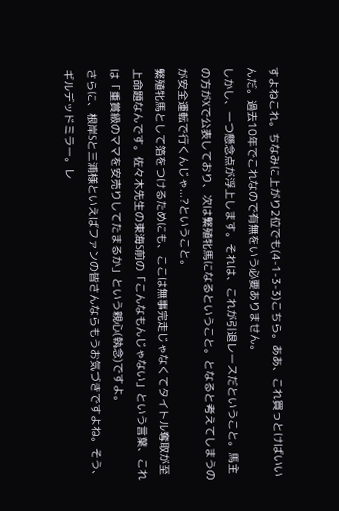すよねこれ。ちなみに上がり2位でも(4-1-3-3)こちら。ああ、これ買っとけばいいんだ。過去10年でこれなので有無をいう必要ありません。
しかし、一つ懸念点が浮上します。それは、これが引退レースだということ。馬主の方がXで公表しており、次は繁殖牝馬になるということ。となると考えてしまうのが安全運転で行くんじゃ...?ということ。
繁殖牝馬として箔をつけるためにも、ここは無事完走じゃなくてタイトル奪取が至上命題なんです。佐々木先生の東海S前の「こんなもんじゃない」という言葉、これは「重賞級のママを安売りしてたまるか」という親心(執念)ですよ。
さらに、根岸Sと三浦様といえばファンの皆さんならもうお気づきですよね。そう、ギルデッドミラー。レ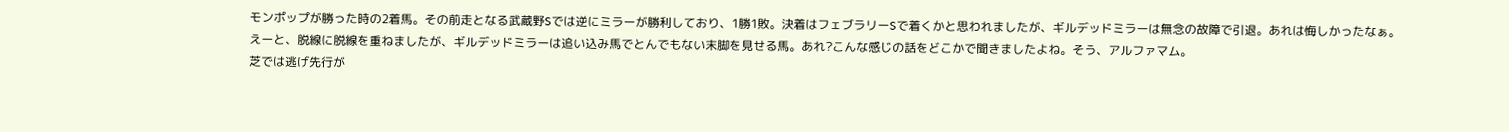モンポップが勝った時の2着馬。その前走となる武蔵野Sでは逆にミラーが勝利しており、1勝1敗。決着はフェブラリーSで着くかと思われましたが、ギルデッドミラーは無念の故障で引退。あれは悔しかったなぁ。
えーと、脱線に脱線を重ねましたが、ギルデッドミラーは追い込み馬でとんでもない末脚を見せる馬。あれ?こんな感じの話をどこかで聞きましたよね。そう、アルファマム。
芝では逃げ先行が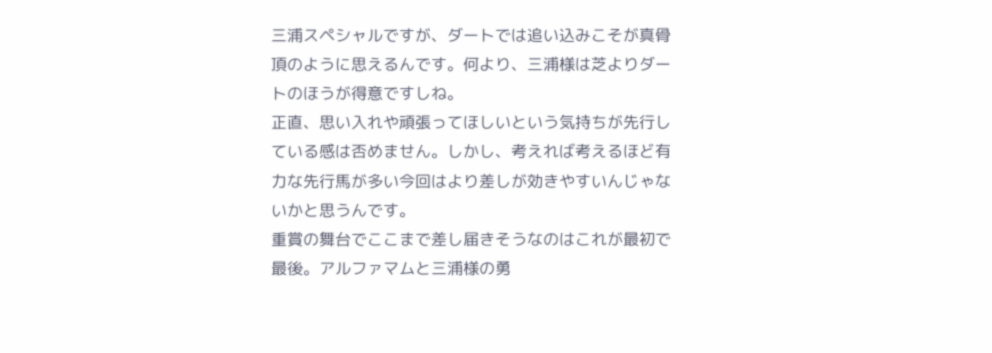三浦スペシャルですが、ダートでは追い込みこそが真骨頂のように思えるんです。何より、三浦様は芝よりダートのほうが得意ですしね。
正直、思い入れや頑張ってほしいという気持ちが先行している感は否めません。しかし、考えれば考えるほど有力な先行馬が多い今回はより差しが効きやすいんじゃないかと思うんです。
重賞の舞台でここまで差し届きそうなのはこれが最初で最後。アルファマムと三浦様の勇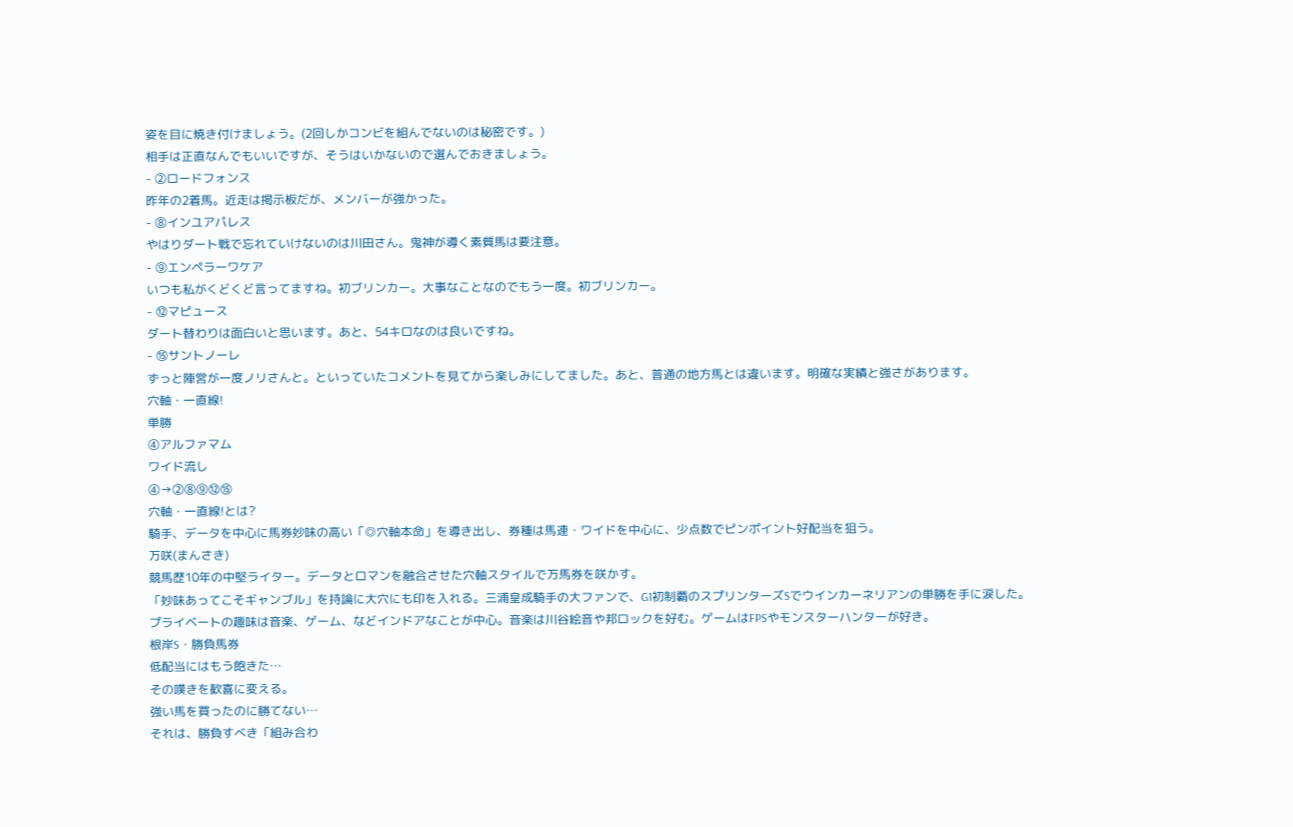姿を目に焼き付けましょう。(2回しかコンビを組んでないのは秘密です。)
相手は正直なんでもいいですが、そうはいかないので選んでおきましょう。
- ②ロードフォンス
昨年の2着馬。近走は掲示板だが、メンバーが強かった。
- ⑧インユアパレス
やはりダート戦で忘れていけないのは川田さん。鬼神が導く素質馬は要注意。
- ⑨エンペラーワケア
いつも私がくどくど言ってますね。初ブリンカー。大事なことなのでもう一度。初ブリンカー。
- ⑫マピュース
ダート替わりは面白いと思います。あと、54キロなのは良いですね。
- ⑮サントノーレ
ずっと陣営が一度ノリさんと。といっていたコメントを見てから楽しみにしてました。あと、普通の地方馬とは違います。明確な実績と強さがあります。
穴軸・一直線!
単勝
④アルファマム
ワイド流し
④→②⑧⑨⑫⑮
穴軸・一直線!とは?
騎手、データを中心に馬券妙味の高い「◎穴軸本命」を導き出し、券種は馬連・ワイドを中心に、少点数でピンポイント好配当を狙う。
万咲(まんさき)
競馬歴10年の中堅ライター。データとロマンを融合させた穴軸スタイルで万馬券を咲かす。
「妙味あってこそギャンブル」を持論に大穴にも印を入れる。三浦皇成騎手の大ファンで、G1初制覇のスプリンターズSでウインカーネリアンの単勝を手に涙した。
プライベートの趣味は音楽、ゲーム、などインドアなことが中心。音楽は川谷絵音や邦ロックを好む。ゲームはFPSやモンスターハンターが好き。
根岸S・勝負馬券
低配当にはもう飽きた…
その嘆きを歓喜に変える。
強い馬を買ったのに勝てない…
それは、勝負すべき「組み合わ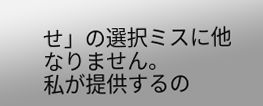せ」の選択ミスに他なりません。
私が提供するの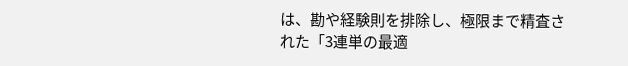は、勘や経験則を排除し、極限まで精査された「3連単の最適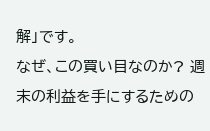解」です。
なぜ、この買い目なのか? 週末の利益を手にするための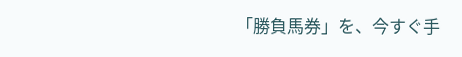「勝負馬券」を、今すぐ手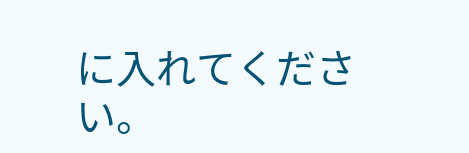に入れてください。